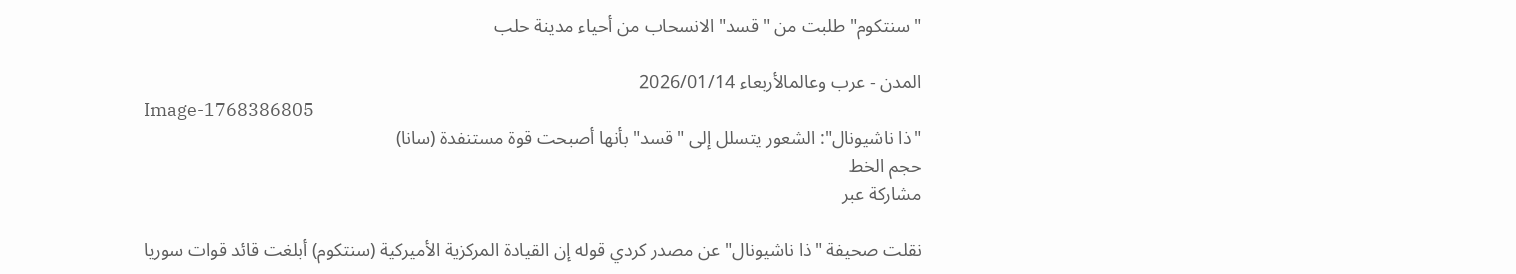"سنتكوم" طلبت من "قسد" الانسحاب من أحياء مدينة حلب

المدن - عرب وعالمالأربعاء 2026/01/14
Image-1768386805
"ذا ناشيونال": الشعور يتسلل إلى "قسد" بأنها أصبحت قوة مستنفدة (سانا)
حجم الخط
مشاركة عبر

نقلت صحيفة "ذا ناشيونال" عن مصدر كردي قوله إن القيادة المركزية الأميركية (سنتكوم) أبلغت قائد قوات سوريا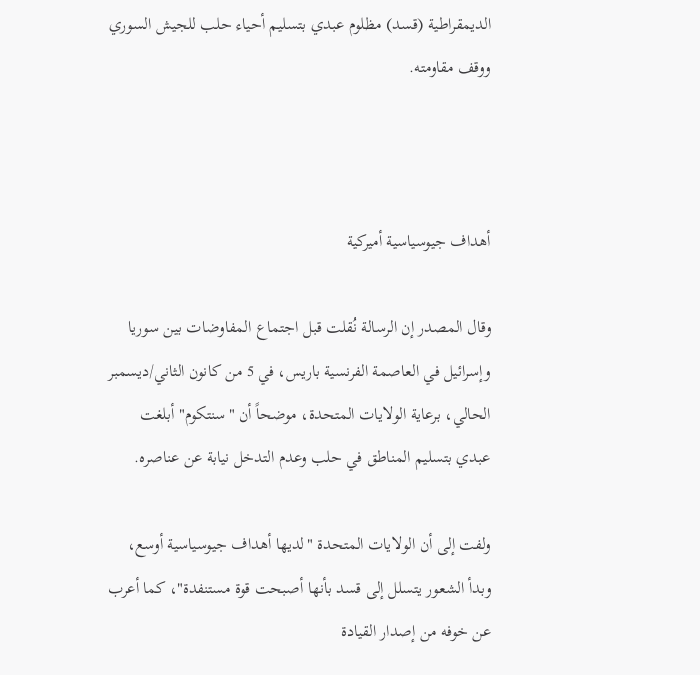الديمقراطية (قسد) مظلوم عبدي بتسليم أحياء حلب للجيش السوري ووقف مقاومته.



أهداف جيوسياسية أميركية

وقال المصدر إن الرسالة نُقلت قبل اجتماع المفاوضات بين سوريا وإسرائيل في العاصمة الفرنسية باريس، في 5 من كانون الثاني/ديسمبر الحالي، برعاية الولايات المتحدة، موضحاً أن "سنتكوم" أبلغت عبدي بتسليم المناطق في حلب وعدم التدخل نيابة عن عناصره.

ولفت إلى أن الولايات المتحدة "لديها أهداف جيوسياسية أوسع، وبدأ الشعور يتسلل إلى قسد بأنها أصبحت قوة مستنفدة"، كما أعرب عن خوفه من إصدار القيادة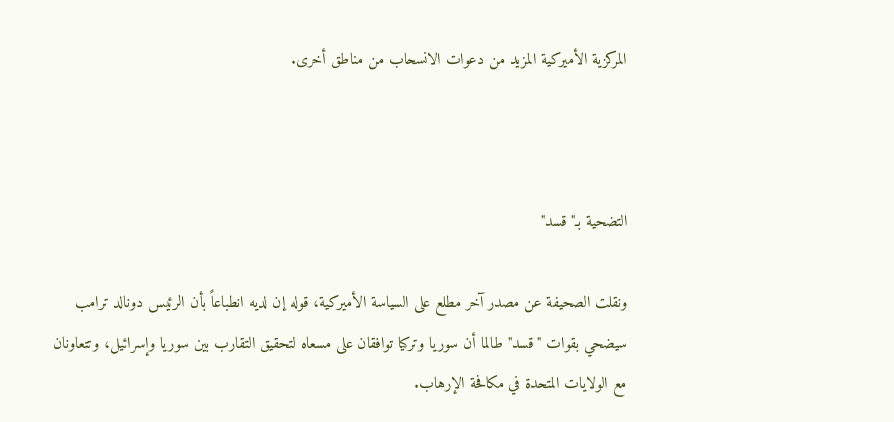المركزية الأميركية المزيد من دعوات الانسحاب من مناطق أخرى.



التضحية بـ"قسد"

ونقلت الصحيفة عن مصدر آخر مطلع على السياسة الأميركية، قوله إن لديه انطباعاً بأن الرئيس دونالد ترامب سيضحي بقوات "قسد" طالما أن سوريا وتركيا توافقان على مسعاه لتحقيق التقارب بين سوريا وإسرائيل، وتتعاونان مع الولايات المتحدة في مكافحة الإرهاب.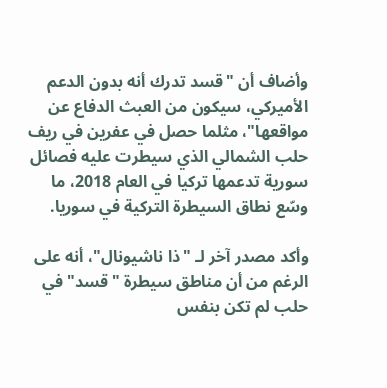وأضاف أن "قسد تدرك أنه بدون الدعم الأميركي، سيكون من العبث الدفاع عن مواقعها"، مثلما حصل في عفرين في ريف حلب الشمالي الذي سيطرت عليه فصائل سورية تدعمها تركيا في العام 2018، ما وسّع نطاق السيطرة التركية في سوريا.

وأكد مصدر آخر لـ "ذا ناشيونال"، أنه على الرغم من أن مناطق سيطرة "قسد" في حلب لم تكن بنفس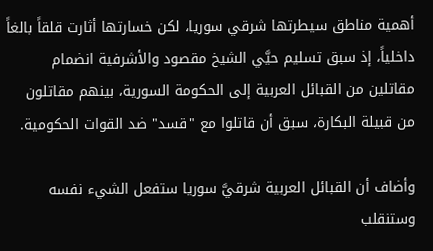أهمية مناطق سيطرتها شرقي سوريا، لكن خسارتها أثارت قلقاً بالغاً داخلياً، إذ سبق تسليم حيَّي الشيخ مقصود والأشرفية انضمام مقاتلين من القبائل العربية إلى الحكومة السورية، بينهم مقاتلون من قبيلة البكارة، سبق أن قاتلوا مع "قسد" ضد القوات الحكومية.

وأضاف أن القبائل العربية شرقيَّ سوريا ستفعل الشيء نفسه وستنقلب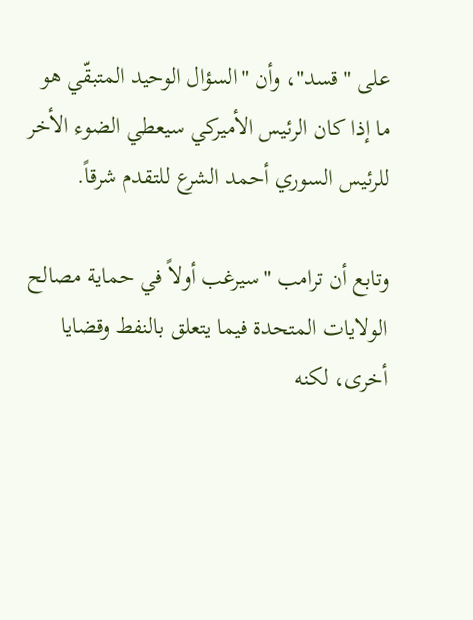على "قسد"، وأن "السؤال الوحيد المتبقّي هو ما إذا كان الرئيس الأميركي سيعطي الضوء الأخر للرئيس السوري أحمد الشرع للتقدم شرقاً.

وتابع أن ترامب "سيرغب أولاً في حماية مصالح الولايات المتحدة فيما يتعلق بالنفط وقضايا أخرى، لكنه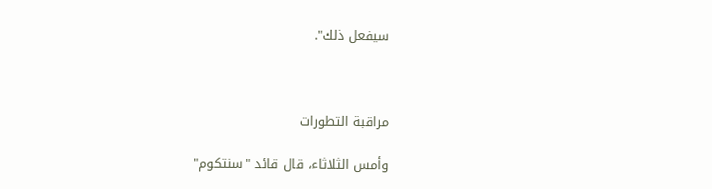سيفعل ذلك".



مراقبة التطورات

وأمس الثلاثاء، قال قائد "سنتكوم"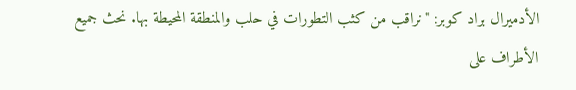الأدميرال براد كوبر: "نراقب من كثب التطورات في حلب والمنطقة المحيطة بها. نحث جميع الأطراف على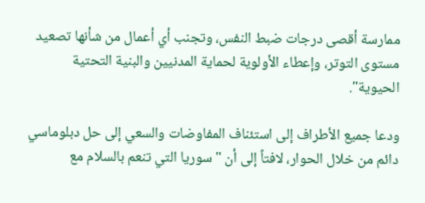ممارسة أقصى درجات ضبط النفس، وتجنب أي أعمال من شأنها تصعيد مستوى التوتر، وإعطاء الأولوية لحماية المدنيين والبنية التحتية الحيوية".

ودعا جميع الأطراف إلى استئناف المفاوضات والسعي إلى حل دبلوماسي دائم من خلال الحوار، لافتاً إلى أن "سوريا التي تنعم بالسلام مع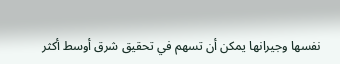نفسها وجيرانها يمكن أن تسهم في تحقيق شرق أوسط أكثر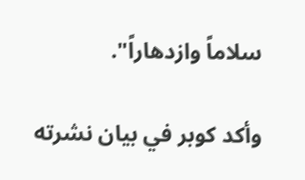سلاماً وازدهاراً".

وأكد كوبر في بيان نشرته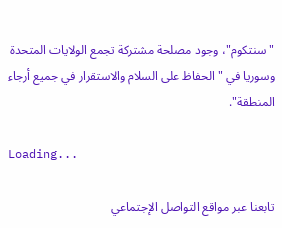"سنتكوم"، وجود مصلحة مشتركة تجمع الولايات المتحدة وسوريا في "الحفاظ على السلام والاستقرار في جميع أرجاء المنطقة".

Loading...

تابعنا عبر مواقع التواصل الإجتماعي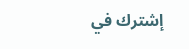إشترك في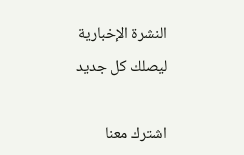النشرة الإخبارية ليصلك كل جديد

اشترك معنا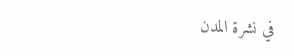في نشرة المدن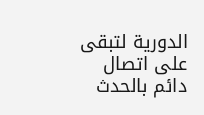الدورية لتبقى على اتصال دائم بالحدث